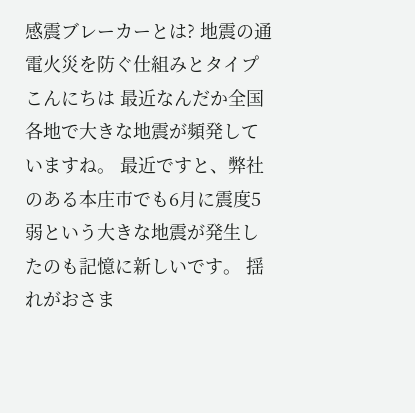感震ブレーカーとは? 地震の通電火災を防ぐ仕組みとタイプ
こんにちは 最近なんだか全国各地で大きな地震が頻発していますね。 最近ですと、弊社のある本庄市でも6月に震度5弱という大きな地震が発生したのも記憶に新しいです。 揺れがおさま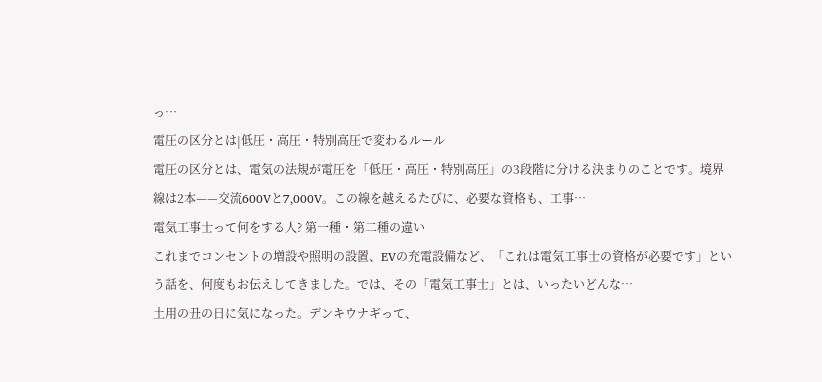っ…
電圧の区分とは|低圧・高圧・特別高圧で変わるルール
電圧の区分とは、電気の法規が電圧を「低圧・高圧・特別高圧」の3段階に分ける決まりのことです。境界線は2本——交流600Vと7,000V。この線を越えるたびに、必要な資格も、工事…
電気工事士って何をする人? 第一種・第二種の違い
これまでコンセントの増設や照明の設置、EVの充電設備など、「これは電気工事士の資格が必要です」という話を、何度もお伝えしてきました。では、その「電気工事士」とは、いったいどんな…
土用の丑の日に気になった。デンキウナギって、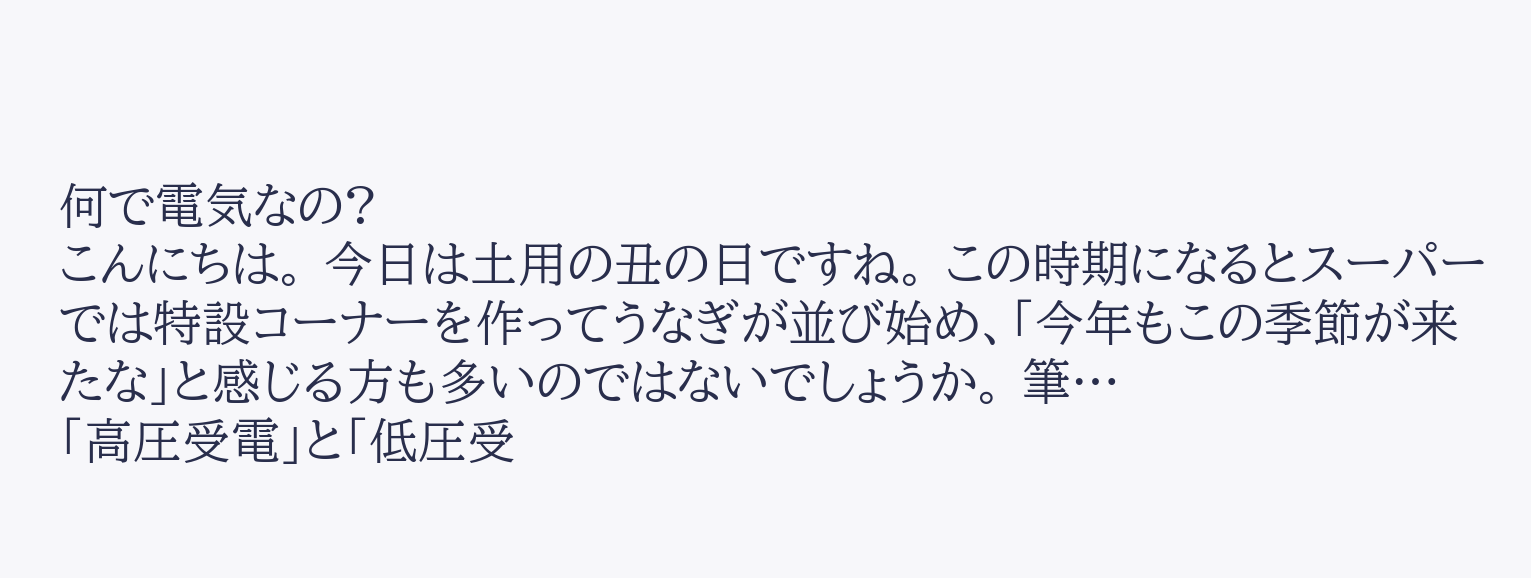何で電気なの?
こんにちは。 今日は土用の丑の日ですね。 この時期になるとスーパーでは特設コーナーを作ってうなぎが並び始め、「今年もこの季節が来たな」と感じる方も多いのではないでしょうか。 筆…
「高圧受電」と「低圧受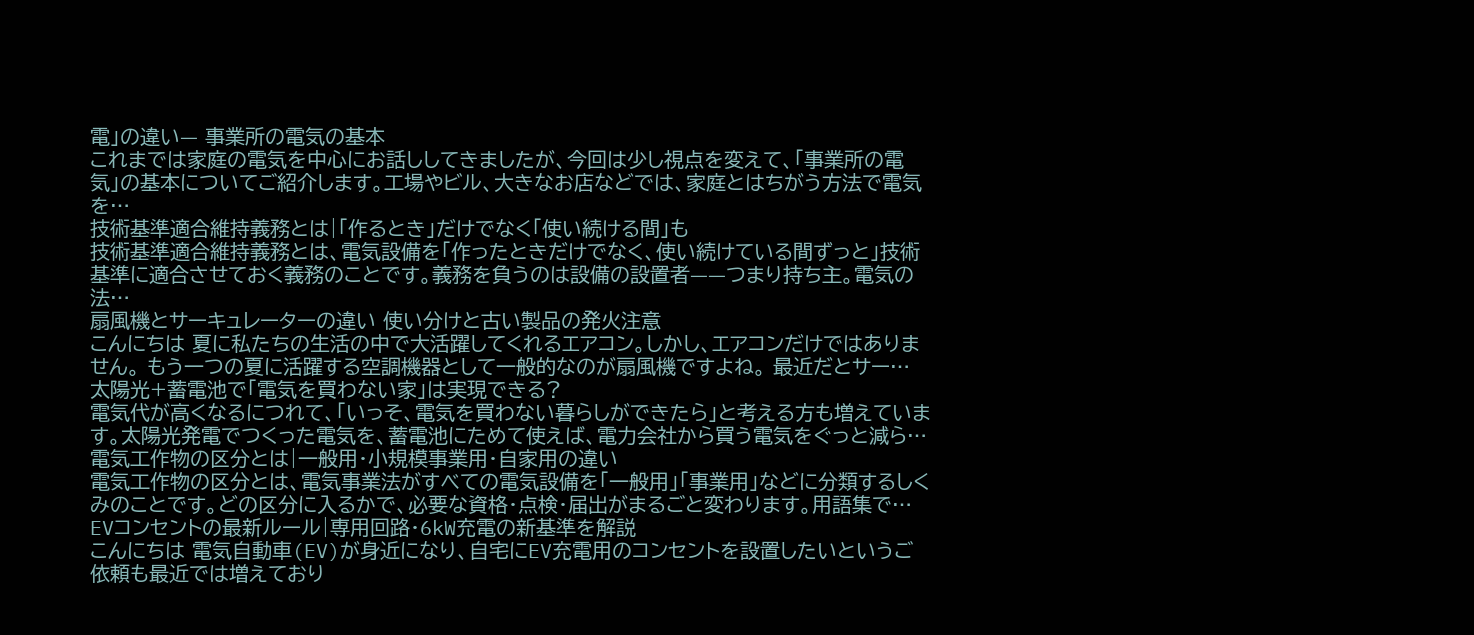電」の違い— 事業所の電気の基本
これまでは家庭の電気を中心にお話ししてきましたが、今回は少し視点を変えて、「事業所の電気」の基本についてご紹介します。工場やビル、大きなお店などでは、家庭とはちがう方法で電気を…
技術基準適合維持義務とは|「作るとき」だけでなく「使い続ける間」も
技術基準適合維持義務とは、電気設備を「作ったときだけでなく、使い続けている間ずっと」技術基準に適合させておく義務のことです。義務を負うのは設備の設置者——つまり持ち主。電気の法…
扇風機とサーキュレーターの違い 使い分けと古い製品の発火注意
こんにちは 夏に私たちの生活の中で大活躍してくれるエアコン。しかし、エアコンだけではありません。 もう一つの夏に活躍する空調機器として一般的なのが扇風機ですよね。 最近だとサー…
太陽光+蓄電池で「電気を買わない家」は実現できる?
電気代が高くなるにつれて、「いっそ、電気を買わない暮らしができたら」と考える方も増えています。太陽光発電でつくった電気を、蓄電池にためて使えば、電力会社から買う電気をぐっと減ら…
電気工作物の区分とは|一般用・小規模事業用・自家用の違い
電気工作物の区分とは、電気事業法がすべての電気設備を「一般用」「事業用」などに分類するしくみのことです。どの区分に入るかで、必要な資格・点検・届出がまるごと変わります。用語集で…
EVコンセントの最新ルール|専用回路・6kW充電の新基準を解説
こんにちは 電気自動車(EV)が身近になり、自宅にEV充電用のコンセントを設置したいというご依頼も最近では増えており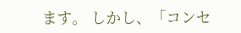ます。 しかし、「コンセ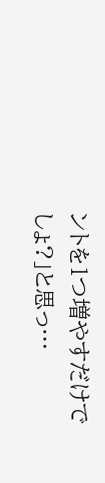ントを1つ増やすだけでしょ?」と思っ…